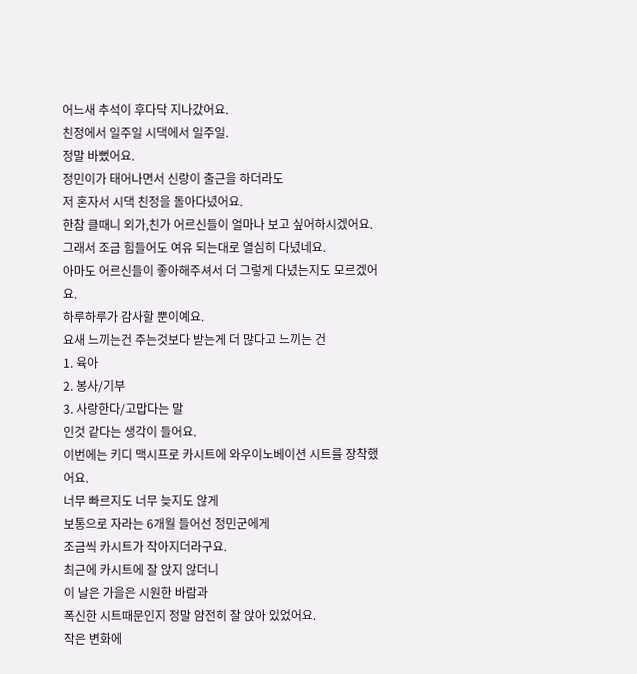어느새 추석이 후다닥 지나갔어요.
친정에서 일주일 시댁에서 일주일.
정말 바뻤어요.
정민이가 태어나면서 신랑이 출근을 하더라도
저 혼자서 시댁 친정을 돌아다녔어요.
한참 클때니 외가,친가 어르신들이 얼마나 보고 싶어하시겠어요.
그래서 조금 힘들어도 여유 되는대로 열심히 다녔네요.
아마도 어르신들이 좋아해주셔서 더 그렇게 다녔는지도 모르겠어요.
하루하루가 감사할 뿐이예요.
요새 느끼는건 주는것보다 받는게 더 많다고 느끼는 건
1. 육아
2. 봉사/기부
3. 사랑한다/고맙다는 말
인것 같다는 생각이 들어요.
이번에는 키디 맥시프로 카시트에 와우이노베이션 시트를 장착했어요.
너무 빠르지도 너무 늦지도 않게
보통으로 자라는 6개월 들어선 정민군에게
조금씩 카시트가 작아지더라구요.
최근에 카시트에 잘 앉지 않더니
이 날은 가을은 시원한 바람과
폭신한 시트때문인지 정말 얌전히 잘 앉아 있었어요.
작은 변화에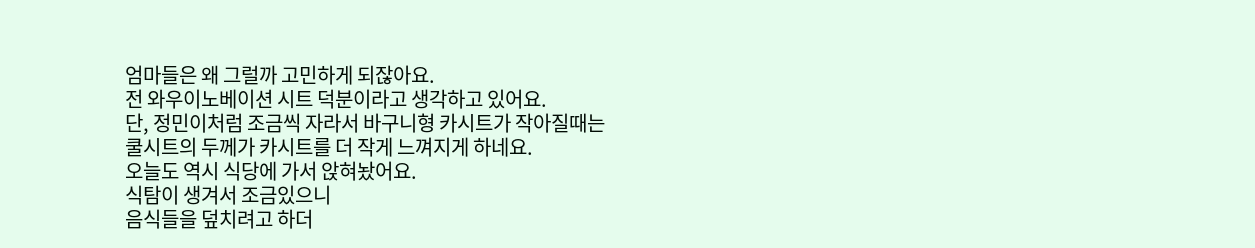엄마들은 왜 그럴까 고민하게 되잖아요.
전 와우이노베이션 시트 덕분이라고 생각하고 있어요.
단, 정민이처럼 조금씩 자라서 바구니형 카시트가 작아질때는
쿨시트의 두께가 카시트를 더 작게 느껴지게 하네요.
오늘도 역시 식당에 가서 앉혀놨어요.
식탐이 생겨서 조금있으니
음식들을 덮치려고 하더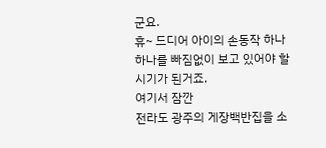군요.
휴~ 드디어 아이의 손동작 하나하나를 빠짐없이 보고 있어야 할 시기가 된거죠.
여기서 잠깐
전라도 광주의 게장백반집을 소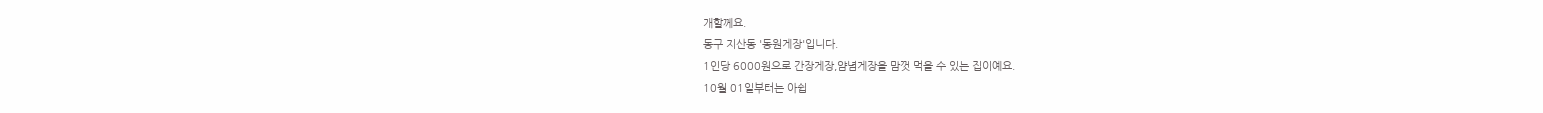개할께요.
동구 지산동 '동원게장'입니다.
1인당 6000원으로 간장게장,얌념게장을 맘껏 먹을 수 있는 집이예요.
10월 01일부터는 아쉽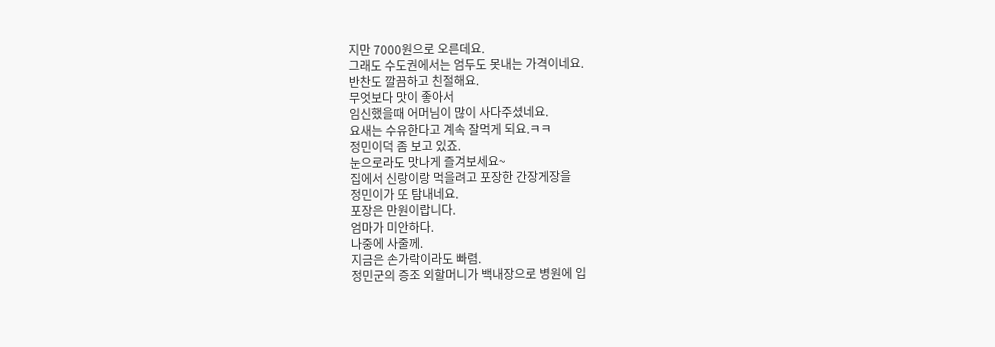지만 7000원으로 오른데요.
그래도 수도권에서는 엄두도 못내는 가격이네요.
반찬도 깔끔하고 친절해요.
무엇보다 맛이 좋아서
임신했을때 어머님이 많이 사다주셨네요.
요새는 수유한다고 계속 잘먹게 되요.ㅋㅋ
정민이덕 좀 보고 있죠.
눈으로라도 맛나게 즐겨보세요~
집에서 신랑이랑 먹을려고 포장한 간장게장을
정민이가 또 탐내네요.
포장은 만원이랍니다.
엄마가 미안하다.
나중에 사줄께.
지금은 손가락이라도 빠렴.
정민군의 증조 외할머니가 백내장으로 병원에 입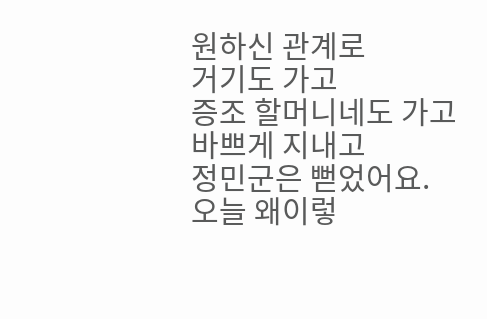원하신 관계로
거기도 가고
증조 할머니네도 가고
바쁘게 지내고
정민군은 뻗었어요.
오늘 왜이렇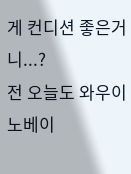게 컨디션 좋은거니...?
전 오늘도 와우이노베이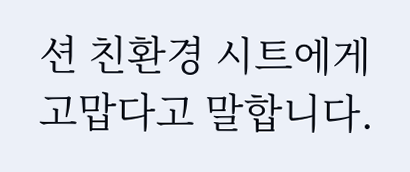션 친환경 시트에게 고맙다고 말합니다.